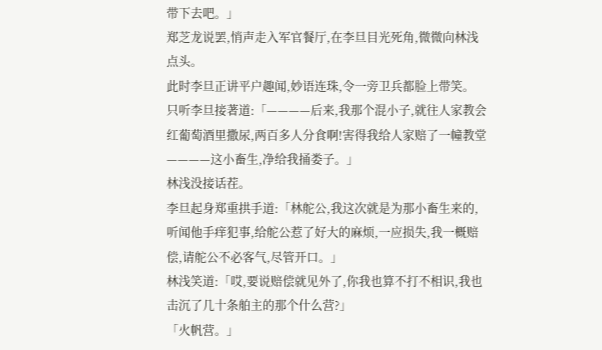带下去吧。」
郑芝龙说罢,悄声走入军官餐厅,在李旦目光死角,微微向林浅点头。
此时李旦正讲平户趣闻,妙语连珠,令一旁卫兵都脸上带笑。
只听李旦接著道:「————后来,我那个混小子,就往人家教会红葡萄酒里撒尿,两百多人分食啊!害得我给人家赔了一幢教堂————这小畜生,净给我捅娄子。」
林浅没接话茬。
李旦起身郑重拱手道:「林舵公,我这次就是为那小畜生来的,听闻他手痒犯事,给舵公惹了好大的麻烦,一应损失,我一概赔偿,请舵公不必客气,尽管开口。」
林浅笑道:「哎,要说赔偿就见外了,你我也算不打不相识,我也击沉了几十条舶主的那个什么营?」
「火帆营。」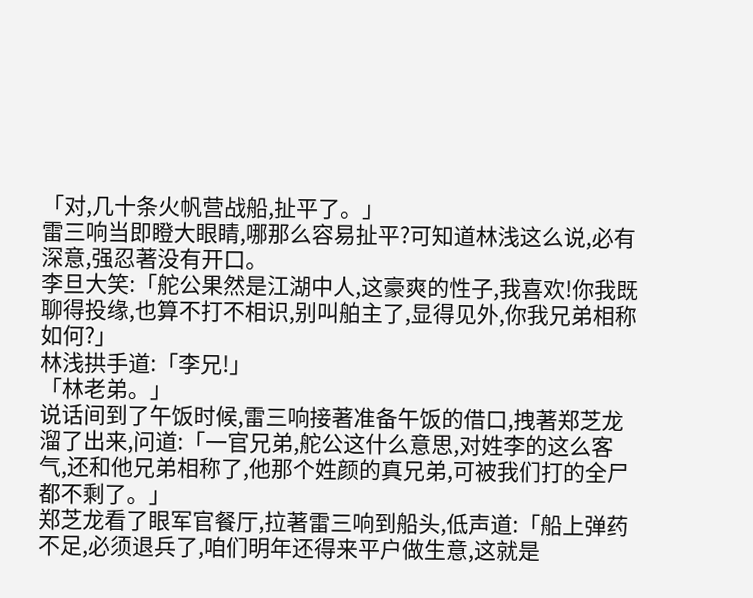「对,几十条火帆营战船,扯平了。」
雷三响当即瞪大眼睛,哪那么容易扯平?可知道林浅这么说,必有深意,强忍著没有开口。
李旦大笑:「舵公果然是江湖中人,这豪爽的性子,我喜欢!你我既聊得投缘,也算不打不相识,别叫舶主了,显得见外,你我兄弟相称如何?」
林浅拱手道:「李兄!」
「林老弟。」
说话间到了午饭时候,雷三响接著准备午饭的借口,拽著郑芝龙溜了出来,问道:「一官兄弟,舵公这什么意思,对姓李的这么客气,还和他兄弟相称了,他那个姓颜的真兄弟,可被我们打的全尸都不剩了。」
郑芝龙看了眼军官餐厅,拉著雷三响到船头,低声道:「船上弹药不足,必须退兵了,咱们明年还得来平户做生意,这就是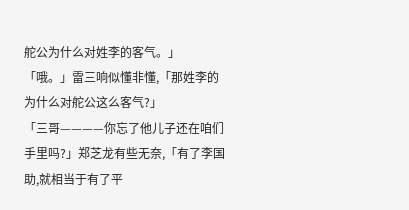舵公为什么对姓李的客气。」
「哦。」雷三响似懂非懂,「那姓李的为什么对舵公这么客气?」
「三哥————你忘了他儿子还在咱们手里吗?」郑芝龙有些无奈,「有了李国助,就相当于有了平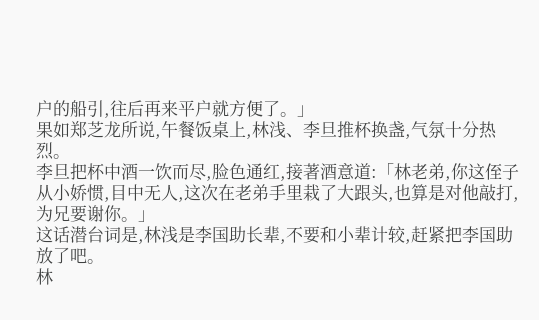户的船引,往后再来平户就方便了。」
果如郑芝龙所说,午餐饭桌上,林浅、李旦推杯换盏,气氛十分热烈。
李旦把杯中酒一饮而尽,脸色通红,接著酒意道:「林老弟,你这侄子从小娇惯,目中无人,这次在老弟手里栽了大跟头,也算是对他敲打,为兄要谢你。」
这话潜台词是,林浅是李国助长辈,不要和小辈计较,赶紧把李国助放了吧。
林